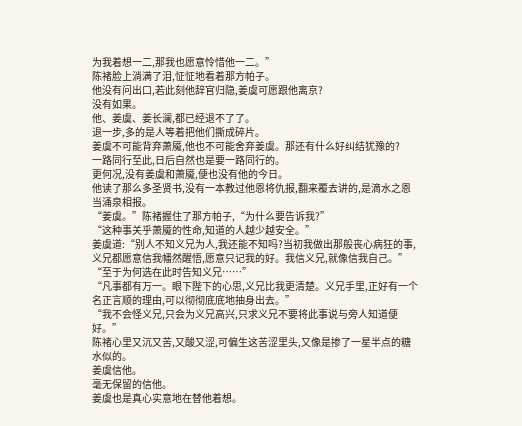为我着想一二,那我也愿意怜惜他一二。”
陈褚脸上淌满了泪,怔怔地看着那方帕子。
他没有问出口,若此刻他辞官归隐,姜虞可愿跟他离京?
没有如果。
他、姜虞、姜长澜,都已经退不了了。
退一步,多的是人等着把他们撕成碎片。
姜虞不可能背弃萧魇,他也不可能舍弃姜虞。那还有什么好纠结犹豫的?
一路同行至此,日后自然也是要一路同行的。
更何况,没有姜虞和萧魇,便也没有他的今日。
他读了那么多圣贤书,没有一本教过他恩将仇报,翻来覆去讲的,是滴水之恩当涌泉相报。
“姜虞。”陈褚握住了那方帕子,“为什么要告诉我?”
“这种事关乎萧魇的性命,知道的人越少越安全。”
姜虞道:“别人不知义兄为人,我还能不知吗?当初我做出那般丧心病狂的事,义兄都愿意信我幡然醒悟,愿意只记我的好。我信义兄,就像信我自己。”
“至于为何选在此时告知义兄……”
“凡事都有万一。眼下陛下的心思,义兄比我更清楚。义兄手里,正好有一个名正言顺的理由,可以彻彻底底地抽身出去。”
“我不会怪义兄,只会为义兄高兴,只求义兄不要将此事说与旁人知道便好。”
陈褚心里又沉又苦,又酸又涩,可偏生这苦涩里头,又像是掺了一星半点的糖水似的。
姜虞信他。
毫无保留的信他。
姜虞也是真心实意地在替他着想。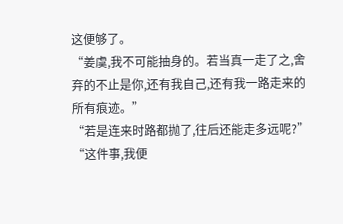这便够了。
“姜虞,我不可能抽身的。若当真一走了之,舍弃的不止是你,还有我自己,还有我一路走来的所有痕迹。”
“若是连来时路都抛了,往后还能走多远呢?”
“这件事,我便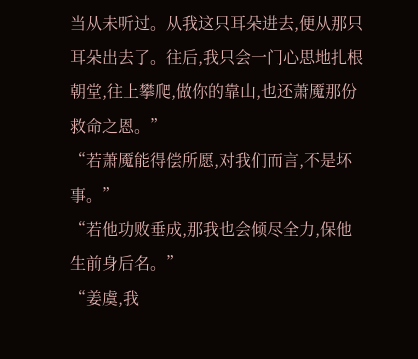当从未听过。从我这只耳朵进去,便从那只耳朵出去了。往后,我只会一门心思地扎根朝堂,往上攀爬,做你的靠山,也还萧魇那份救命之恩。”
“若萧魇能得偿所愿,对我们而言,不是坏事。”
“若他功败垂成,那我也会倾尽全力,保他生前身后名。”
“姜虞,我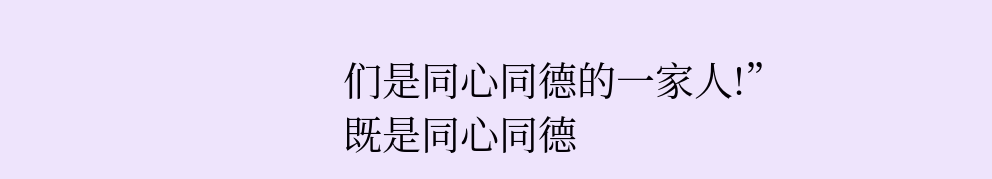们是同心同德的一家人!”
既是同心同德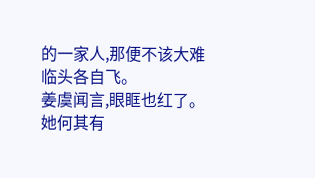的一家人,那便不该大难临头各自飞。
姜虞闻言,眼眶也红了。
她何其有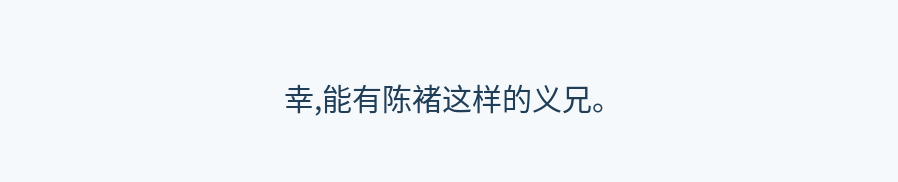幸,能有陈褚这样的义兄。